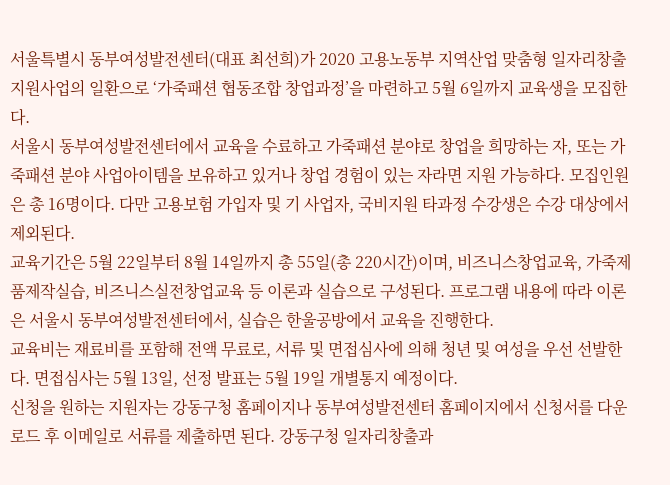서울특별시 동부여성발전센터(대표 최선희)가 2020 고용노동부 지역산업 맞춤형 일자리창출 지원사업의 일환으로 ‘가죽패션 협동조합 창업과정’을 마련하고 5월 6일까지 교육생을 모집한다.
서울시 동부여성발전센터에서 교육을 수료하고 가죽패션 분야로 창업을 희망하는 자, 또는 가죽패션 분야 사업아이템을 보유하고 있거나 창업 경험이 있는 자라면 지원 가능하다. 모집인원은 총 16명이다. 다만 고용보험 가입자 및 기 사업자, 국비지원 타과정 수강생은 수강 대상에서 제외된다.
교육기간은 5월 22일부터 8월 14일까지 총 55일(총 220시간)이며, 비즈니스창업교육, 가죽제품제작실습, 비즈니스실전창업교육 등 이론과 실습으로 구성된다. 프로그램 내용에 따라 이론은 서울시 동부여성발전센터에서, 실습은 한울공방에서 교육을 진행한다.
교육비는 재료비를 포함해 전액 무료로, 서류 및 면접심사에 의해 청년 및 여성을 우선 선발한다. 면접심사는 5월 13일, 선정 발표는 5월 19일 개별통지 예정이다.
신청을 원하는 지원자는 강동구청 홈페이지나 동부여성발전센터 홈페이지에서 신청서를 다운로드 후 이메일로 서류를 제출하면 된다. 강동구청 일자리창출과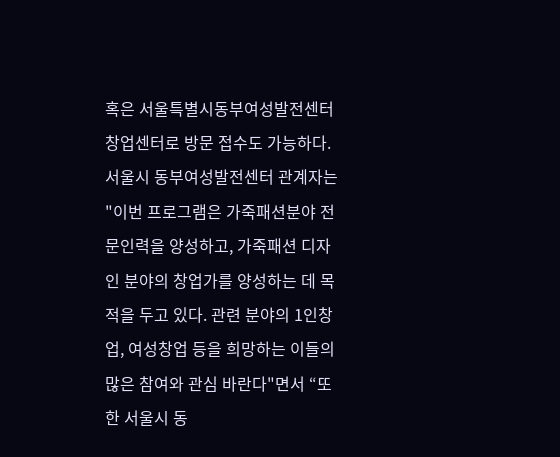혹은 서울특별시동부여성발전센터 창업센터로 방문 접수도 가능하다.
서울시 동부여성발전센터 관계자는 "이번 프로그램은 가죽패션분야 전문인력을 양성하고, 가죽패션 디자인 분야의 창업가를 양성하는 데 목적을 두고 있다. 관련 분야의 1인창업, 여성창업 등을 희망하는 이들의 많은 참여와 관심 바란다"면서 “또한 서울시 동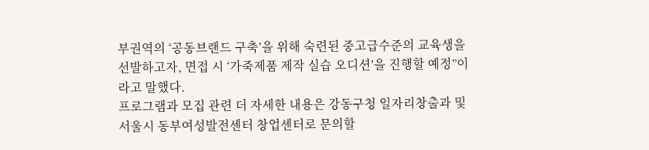부권역의 ‘공동브랜드 구축’을 위해 숙련된 중고급수준의 교육생을 선발하고자, 면접 시 ‘가죽제품 제작 실습 오디션’을 진행할 예정”이라고 말했다.
프로그램과 모집 관련 더 자세한 내용은 강동구청 일자리창출과 및 서울시 동부여성발전센터 창업센터로 문의할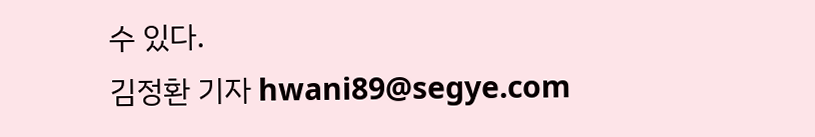수 있다.
김정환 기자 hwani89@segye.com